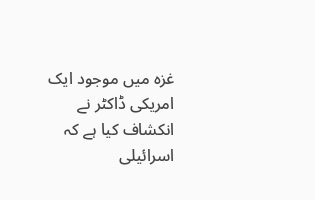غزہ میں موجود ایک امریکی ڈاکٹر نے انکشاف کیا ہے کہ اسرائیلی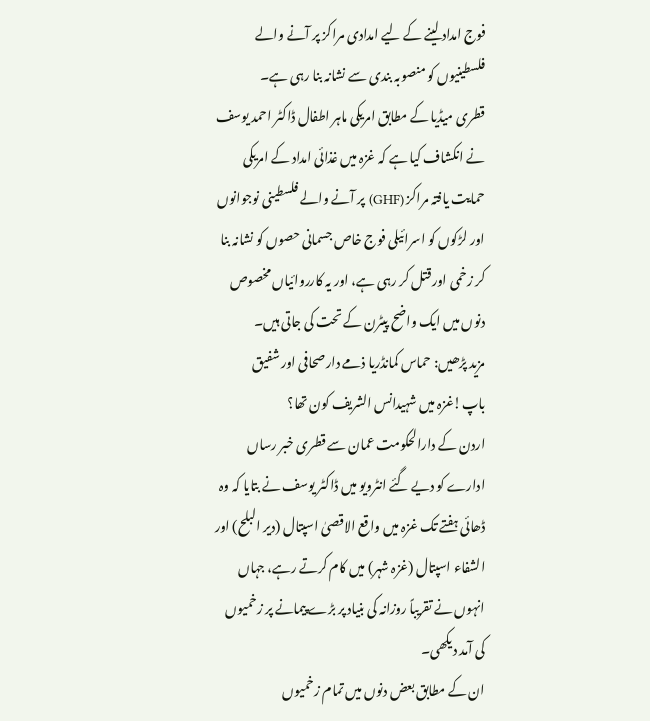فوج امداد لینے کے لیے امدادی مراکز پر آنے والے فلسطینیوں کو منصوبہ بندی سے نشانہ بنا رہی ہے۔
قطری میڈیا کے مطابق امریکی ماہر اطفال ڈاکٹر احمد یوسف نے انکشاف کیا ہے کہ غزہ میں غذائی امداد کے امریکی حمایت یافتہ مراکز (GHF) پر آنے والے فلسطینی نوجوانوں اور لڑکوں کو اسرائیلی فوج خاص جسمانی حصوں کو نشانہ بنا کر زخمی اور قتل کر رہی ہے، اور یہ کارروائیاں مخصوص دنوں میں ایک واضح پیٹرن کے تحت کی جاتی ہیں۔
مزید پڑھیں: حماس کمانڈریا ذمے دارصحافی اور شفیق باپ!غزہ میں شہیدانس الشریف کون تھا؟
اردن کے دارالحکومت عمان سے قطری خبر رساں ادارے کو دیے گئے انٹرویو میں ڈاکٹر یوسف نے بتایا کہ وہ ڈھائی ہفتے تک غزہ میں واقع الاقصیٰ اسپتال (دیر البلح) اور الشفاء اسپتال (غزہ شہر) میں کام کرتے رہے، جہاں انہوں نے تقریباً روزانہ کی بنیاد پر بڑے پیمانے پر زخمیوں کی آمد دیکھی۔
ان کے مطابق بعض دنوں میں تمام زخمیوں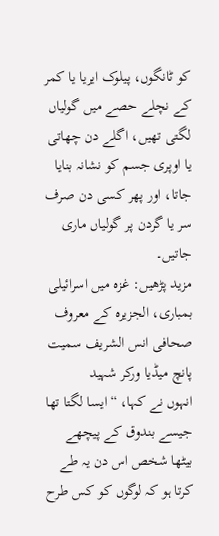کو ٹانگوں، پیلوک ایریا یا کمر کے نچلے حصے میں گولیاں لگتی تھیں، اگلے دن چھاتی یا اوپری جسم کو نشانہ بنایا جاتا، اور پھر کسی دن صرف سر یا گردن پر گولیاں ماری جاتیں۔
مزید پڑھیں: غزہ میں اسرائیلی بمباری، الجزیرہ کے معروف صحافی انس الشریف سمیت پانچ میڈیا ورکر شہید
انہوں نے کہا، “ایسا لگتا تھا جیسے بندوق کے پیچھے بیٹھا شخص اس دن یہ طے کرتا ہو کہ لوگوں کو کس طرح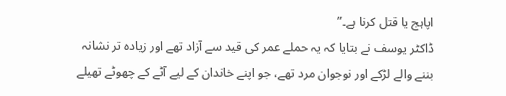اپاہج یا قتل کرنا ہے۔”
ڈاکٹر یوسف نے بتایا کہ یہ حملے عمر کی قید سے آزاد تھے اور زیادہ تر نشانہ بننے والے لڑکے اور نوجوان مرد تھے، جو اپنے خاندان کے لیے آٹے کے چھوٹے تھیلے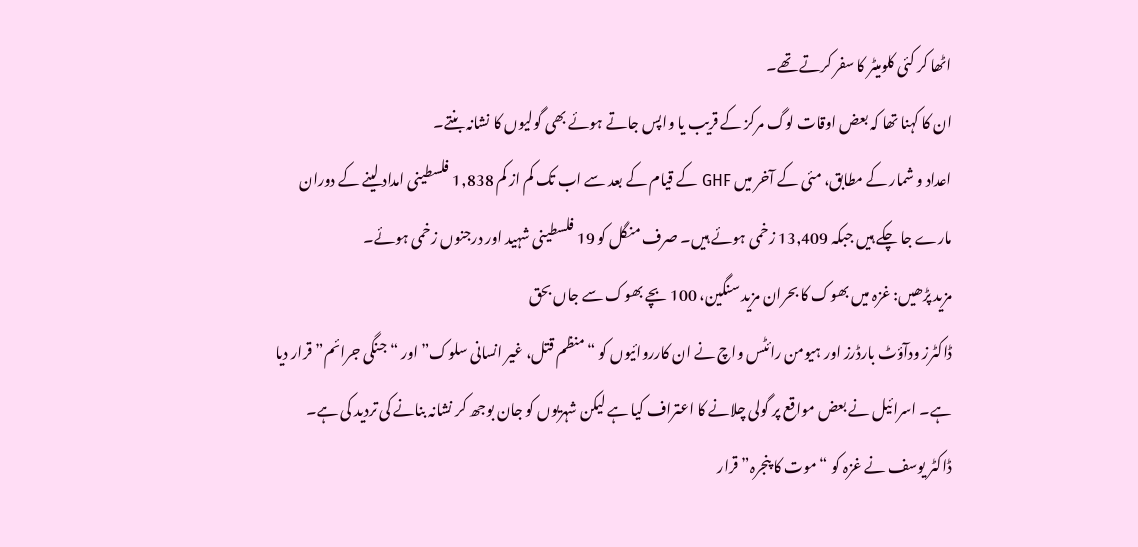اٹھا کر کئی کلومیٹر کا سفر کرتے تھے۔
ان کا کہنا تھا کہ بعض اوقات لوگ مرکز کے قریب یا واپس جاتے ہوئے بھی گولیوں کا نشانہ بنتے۔
اعداد و شمار کے مطابق، مئی کے آخر میں GHF کے قیام کے بعد سے اب تک کم از کم 1,838 فلسطینی امداد لینے کے دوران مارے جا چکے ہیں جبکہ 13,409 زخمی ہوئے ہیں۔ صرف منگل کو 19 فلسطینی شہید اور درجنوں زخمی ہوئے۔
مزید پڑھیں: غزہ میں بھوک کا بحران مزید سنگین، 100 بچے بھوک سے جاں بحق
ڈاکٹرز ودآؤٹ بارڈرز اور ہیومن رائٹس واچ نے ان کارروائیوں کو “منظم قتل، غیر انسانی سلوک” اور “جنگی جرائم” قرار دیا ہے۔ اسرائیل نے بعض مواقع پر گولی چلانے کا اعتراف کیا ہے لیکن شہریوں کو جان بوجھ کر نشانہ بنانے کی تردید کی ہے۔
ڈاکٹر یوسف نے غزہ کو “موت کا پنجرہ” قرار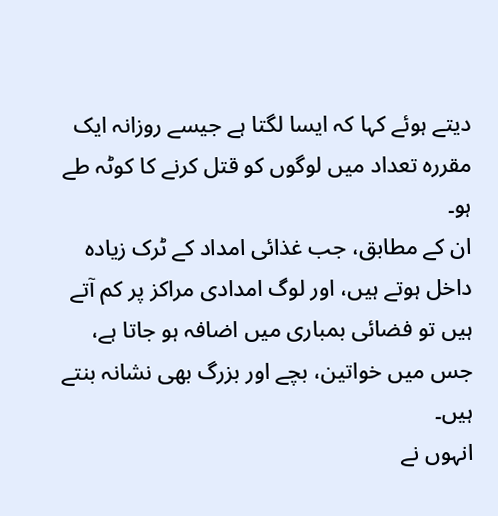دیتے ہوئے کہا کہ ایسا لگتا ہے جیسے روزانہ ایک مقررہ تعداد میں لوگوں کو قتل کرنے کا کوٹہ طے ہو۔
ان کے مطابق، جب غذائی امداد کے ٹرک زیادہ داخل ہوتے ہیں، اور لوگ امدادی مراکز پر کم آتے ہیں تو فضائی بمباری میں اضافہ ہو جاتا ہے، جس میں خواتین، بچے اور بزرگ بھی نشانہ بنتے ہیں۔
انہوں نے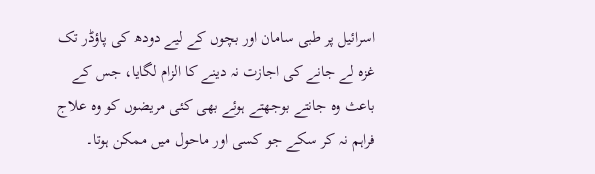اسرائیل پر طبی سامان اور بچوں کے لیے دودھ کی پاؤڈر تک غزہ لے جانے کی اجازت نہ دینے کا الزام لگایا، جس کے باعث وہ جانتے بوجھتے ہوئے بھی کئی مریضوں کو وہ علاج فراہم نہ کر سکے جو کسی اور ماحول میں ممکن ہوتا۔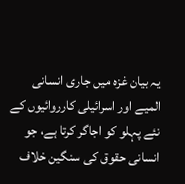یہ بیان غزہ میں جاری انسانی المیے اور اسرائیلی کارروائیوں کے نئے پہلو کو اجاگر کرتا ہے، جو انسانی حقوق کی سنگین خلاف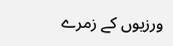ورزیوں کے زمرے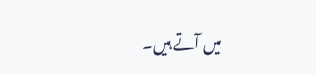میں آتے ہیں۔